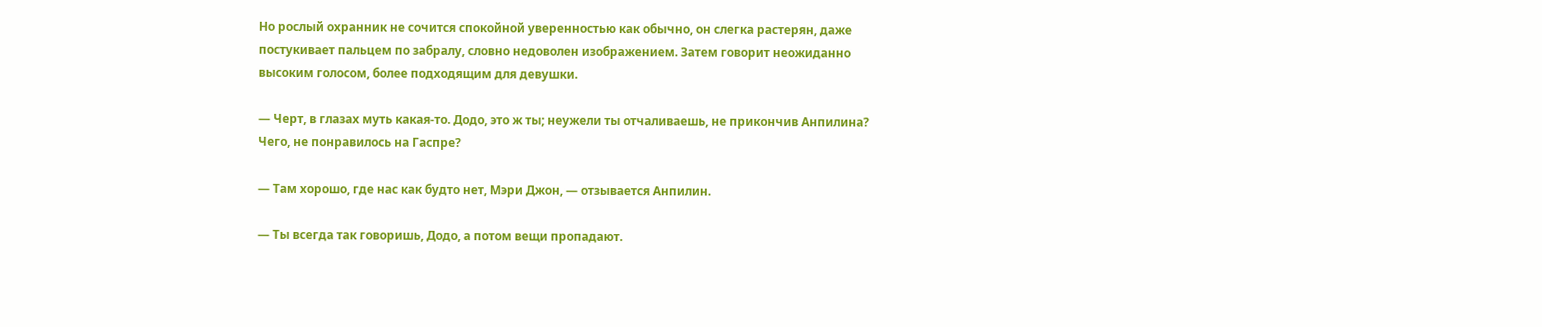Но рослый охранник не сочится спокойной уверенностью как обычно, он слегка растерян, даже постукивает пальцем по забралу, словно недоволен изображением. Затем говорит неожиданно высоким голосом, более подходящим для девушки.

— Черт, в глазах муть какая-то. Додо, это ж ты; неужели ты отчаливаешь, не прикончив Анпилина? Чего, не понравилось на Гаспре?

— Там хорошо, где нас как будто нет, Мэри Джон, — отзывается Анпилин.

— Ты всегда так говоришь, Додо, а потом вещи пропадают.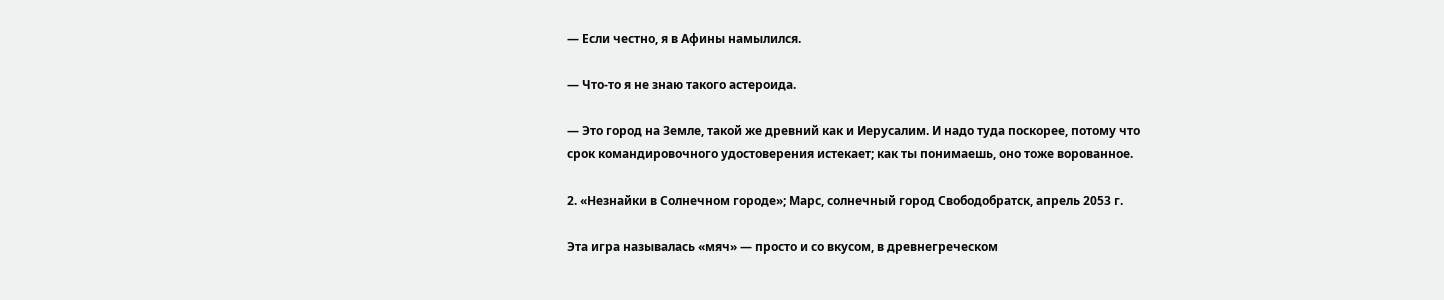— Если честно, я в Афины намылился.

— Что-то я не знаю такого астероида.

— Это город на Земле, такой же древний как и Иерусалим. И надо туда поскорее, потому что срок командировочного удостоверения истекает; как ты понимаешь, оно тоже ворованное.

2. «Незнайки в Солнечном городе»; Марс, солнечный город Свободобратск, апрель 2053 г.

Эта игра называлась «мяч» — просто и со вкусом, в древнегреческом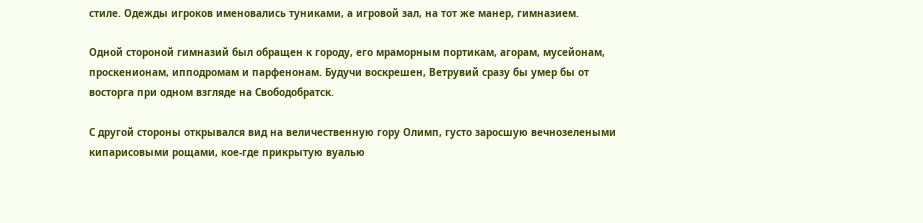стиле. Одежды игроков именовались туниками, а игровой зал, на тот же манер, гимназием.

Одной стороной гимназий был обращен к городу, его мраморным портикам, агорам, мусейонам, проскенионам, ипподромам и парфенонам. Будучи воскрешен, Ветрувий сразу бы умер бы от восторга при одном взгляде на Свободобратск.

С другой стороны открывался вид на величественную гору Олимп, густо заросшую вечнозелеными кипарисовыми рощами, кое-где прикрытую вуалью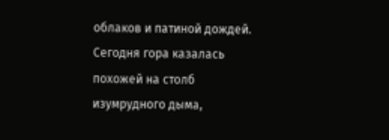облаков и патиной дождей. Сегодня гора казалась похожей на столб изумрудного дыма,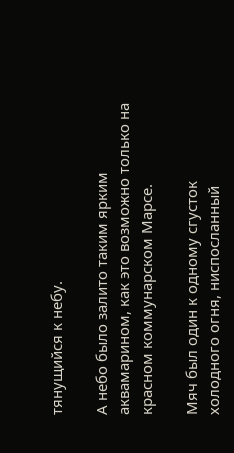тянущийся к небу.

А небо было залито таким ярким аквамарином, как это возможно только на красном коммунарском Марсе.

Мяч был один к одному сгусток холодного огня, ниспосланный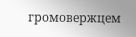громовержцем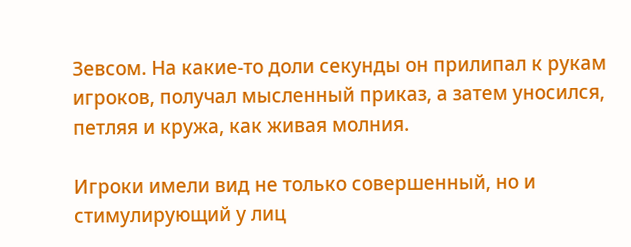Зевсом. На какие-то доли секунды он прилипал к рукам игроков, получал мысленный приказ, а затем уносился, петляя и кружа, как живая молния.

Игроки имели вид не только совершенный, но и стимулирующий у лиц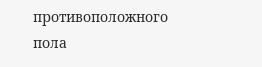противоположного пола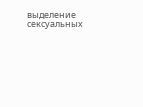выделение сексуальных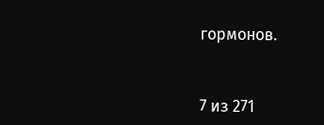гормонов.



7 из 271